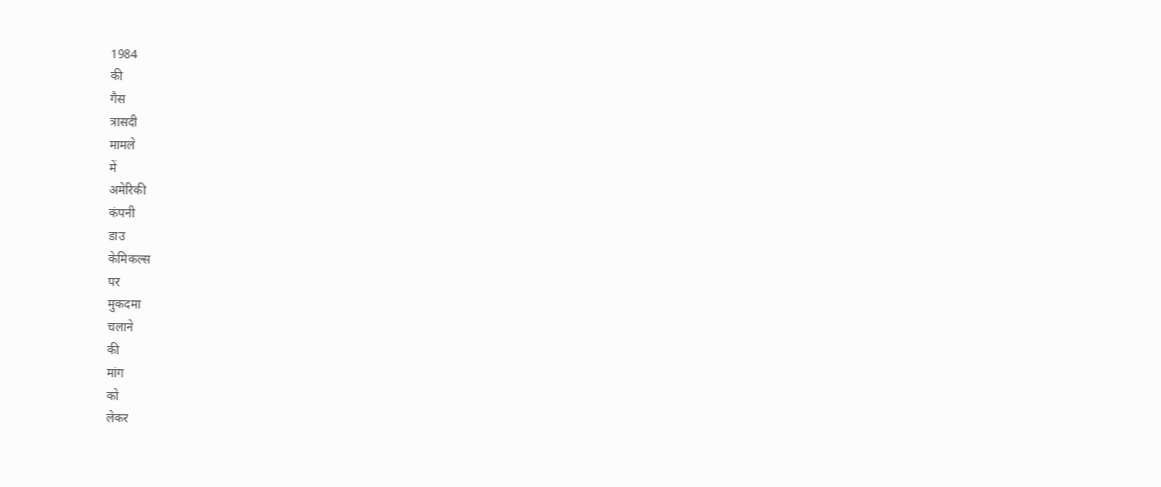1984
की
गैस
त्रासदी
मामले
में
अमेरिकी
कंपनी
डाउ
केमिकल्स
पर
मुकदमा
चलाने
की
मांग
को
लेकर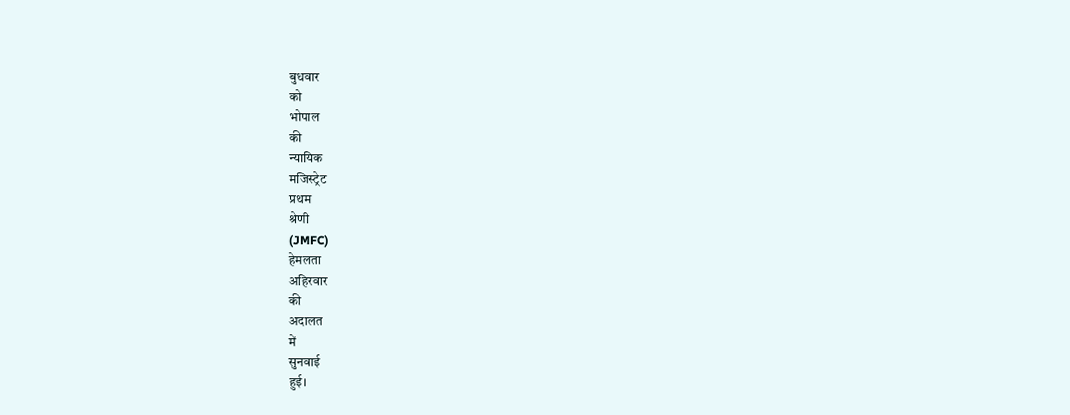बुधवार
को
भोपाल
की
न्यायिक
मजिस्ट्रेट
प्रथम
श्रेणी
(JMFC)
हेमलता
अहिरवार
की
अदालत
में
सुनवाई
हुई।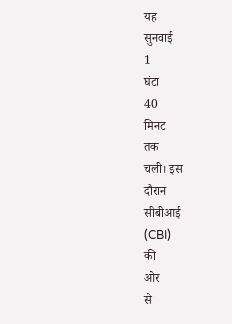यह
सुनवाई
1
घंटा
40
मिनट
तक
चली। इस
दौरान
सीबीआई
(CBI)
की
ओर
से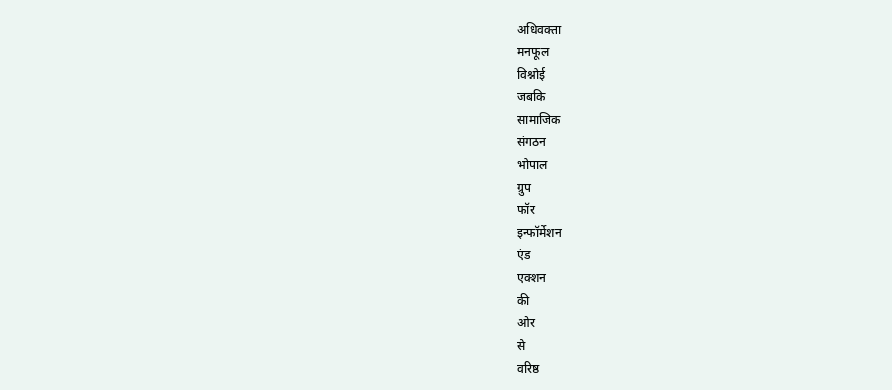अधिवक्ता
मनफूल
विश्नोई
जबकि
सामाजिक
संगठन
भोपाल
ग्रुप
फॉर
इन्फॉर्मेशन
एंड
एक्शन
की
ओर
से
वरिष्ठ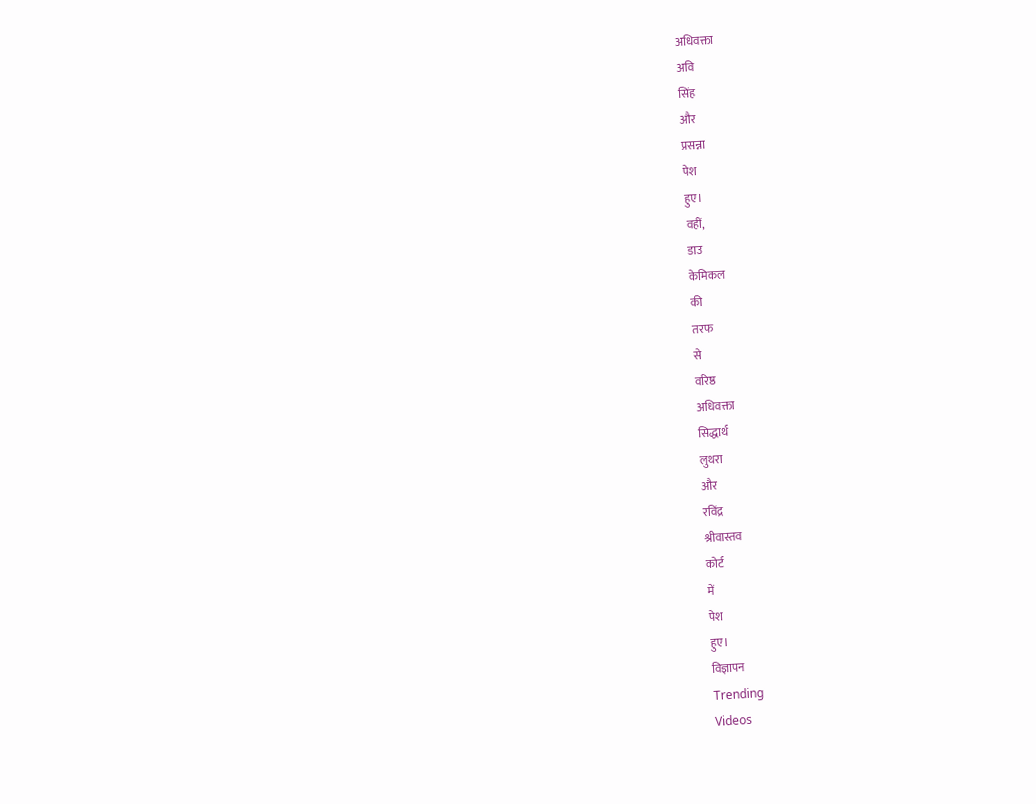अधिवक्ता
अवि
सिंह
और
प्रसन्ना
पेश
हुए।
वहीं,
डाउ
केमिकल
की
तरफ
से
वरिष्ठ
अधिवक्ता
सिद्धार्थ
लुथरा
और
रविंद्र
श्रीवास्तव
कोर्ट
में
पेश
हुए।
विज्ञापन
Trending
Videos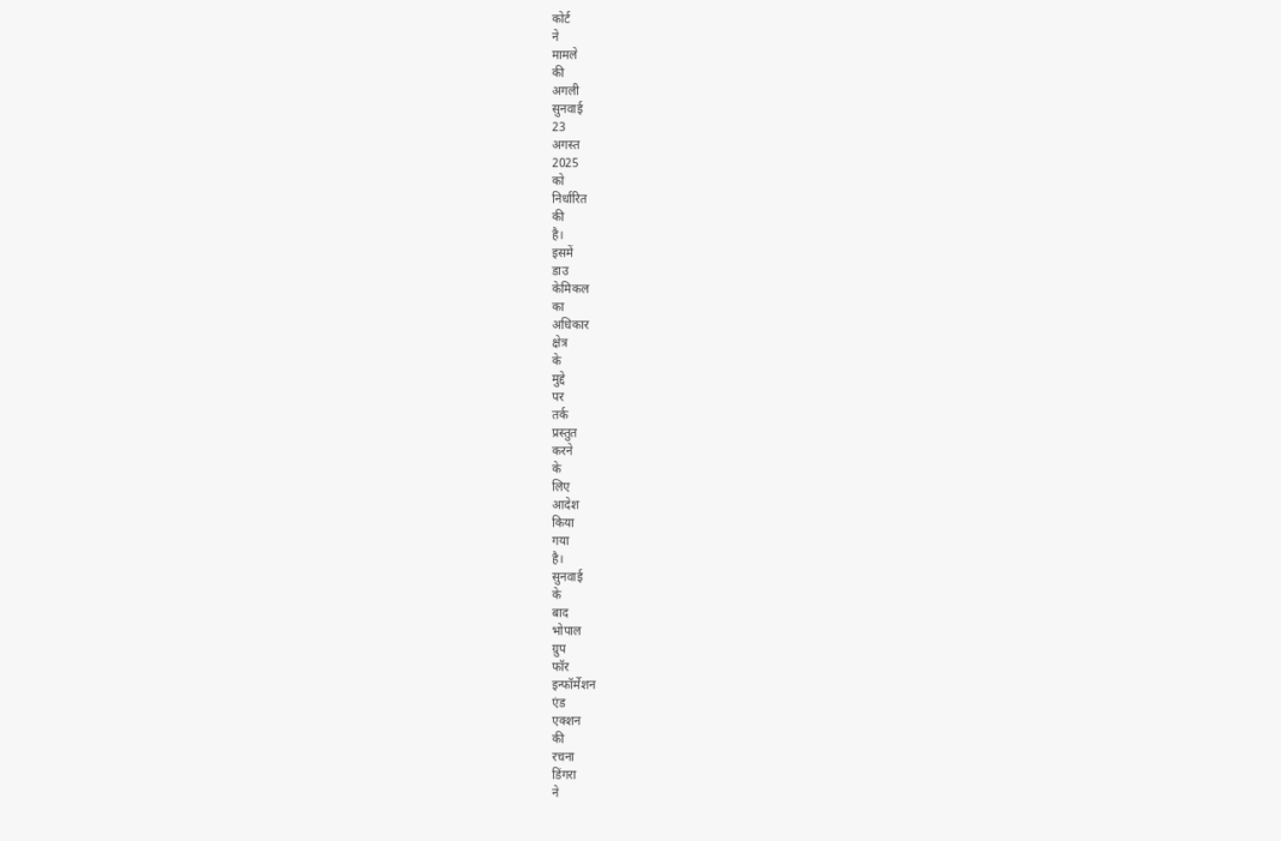कोर्ट
ने
मामले
की
अगली
सुनवाई
23
अगस्त
2025
को
निर्धारित
की
है।
इसमें
डाउ
केमिकल
का
अधिकार
क्षेत्र
के
मुद्दे
पर
तर्क
प्रस्तुत
करने
के
लिए
आदेश
किया
गया
है।
सुनवाई
के
बाद
भोपाल
ग्रुप
फॉर
इन्फॉर्मेशन
एंड
एक्शन
की
रचना
डिंगरा
ने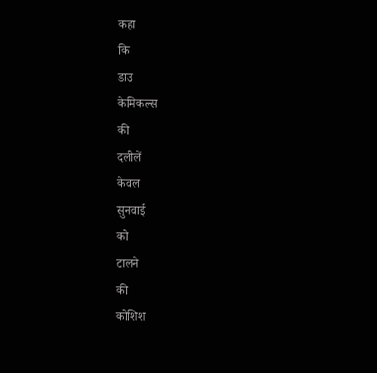कहा
कि
डाउ
केमिकल्स
की
दलीलें
केवल
सुनवाई
को
टालने
की
कोशिश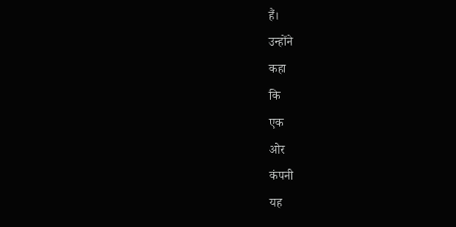हैं।
उन्होंने
कहा
कि
एक
ओर
कंपनी
यह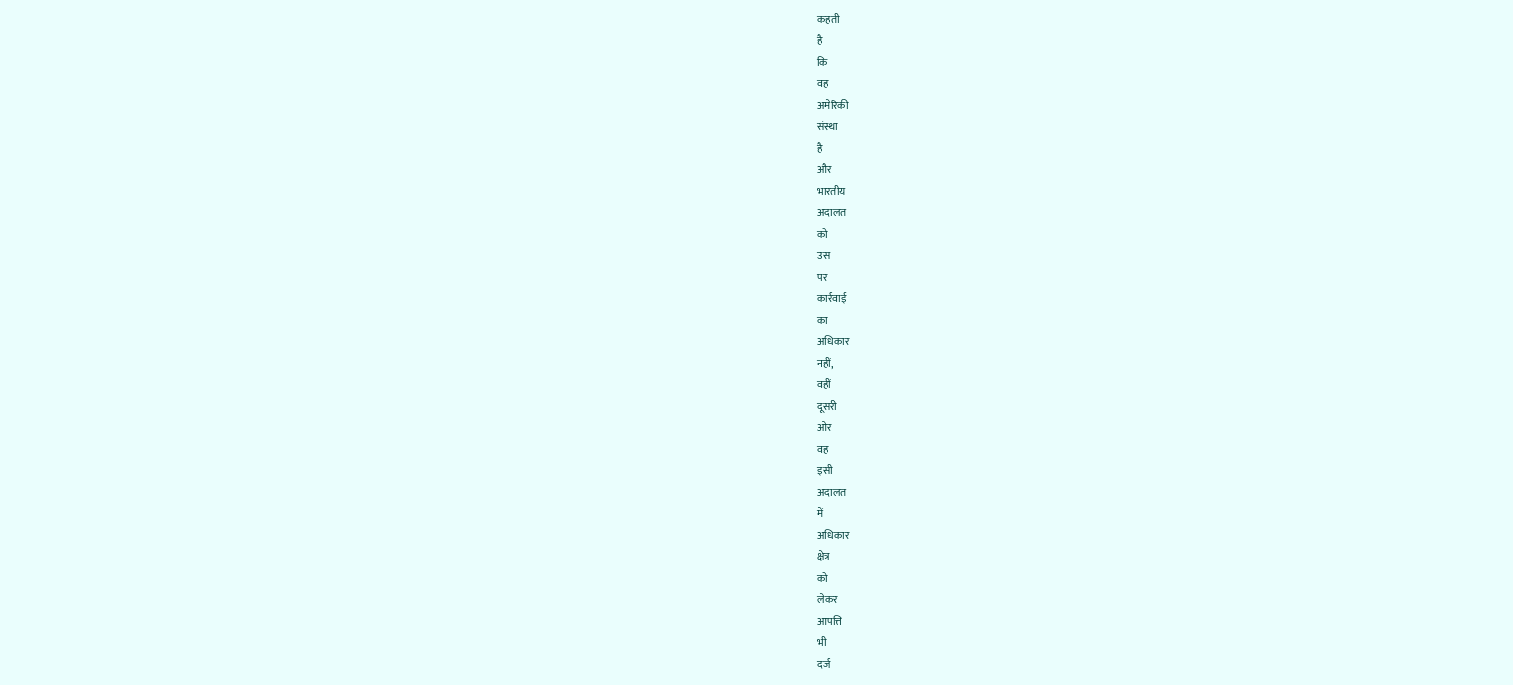कहती
है
कि
वह
अमेरिकी
संस्था
है
और
भारतीय
अदालत
को
उस
पर
कार्रवाई
का
अधिकार
नहीं,
वहीं
दूसरी
ओर
वह
इसी
अदालत
में
अधिकार
क्षेत्र
को
लेकर
आपत्ति
भी
दर्ज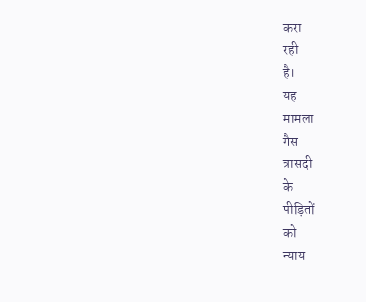करा
रही
है।
यह
मामला
गैस
त्रासदी
के
पीड़ितों
को
न्याय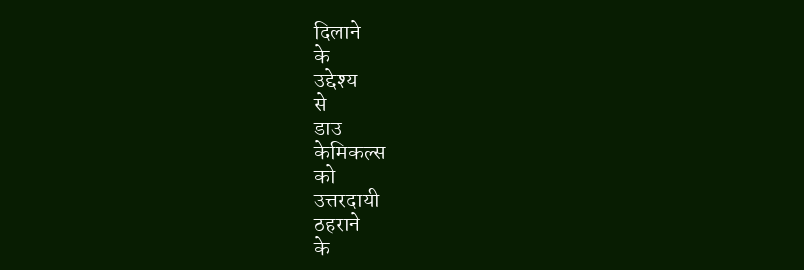दिलाने
के
उद्देश्य
से
डाउ
केमिकल्स
को
उत्तरदायी
ठहराने
के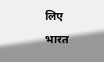लिए
भारत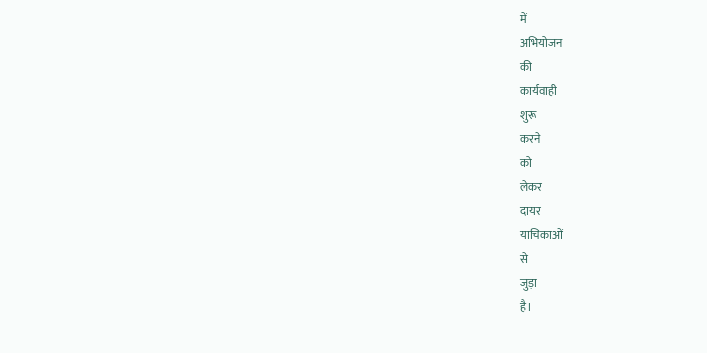में
अभियोजन
की
कार्यवाही
शुरू
करने
को
लेकर
दायर
याचिकाओं
से
जुड़ा
है।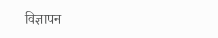विज्ञापन